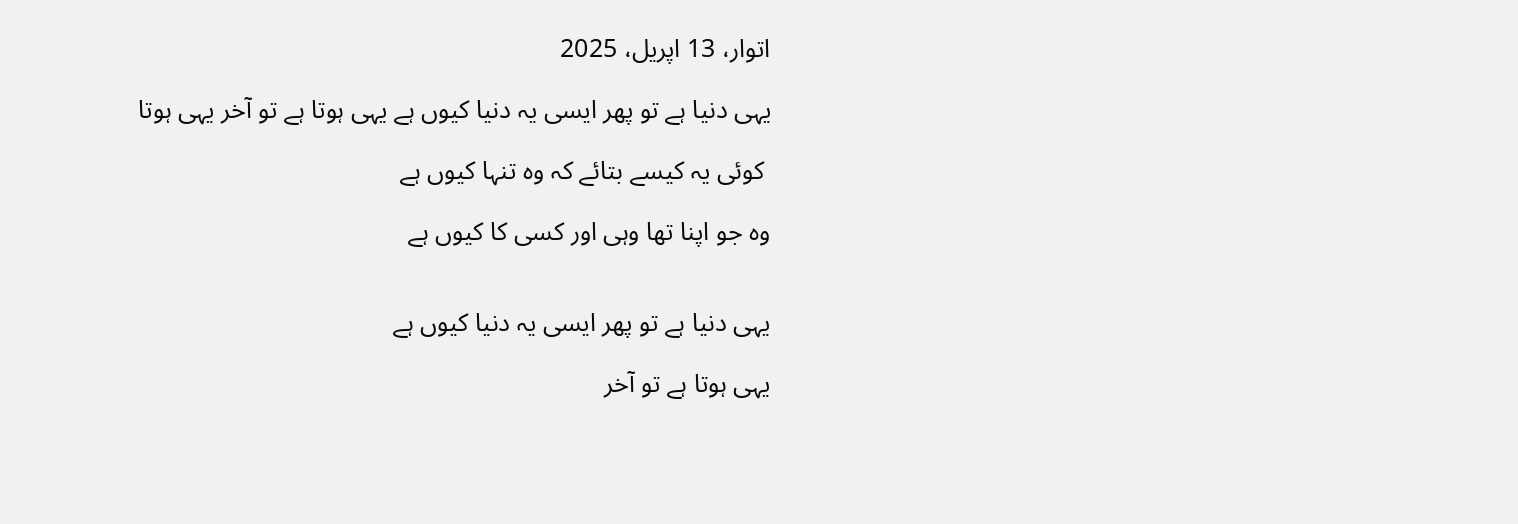اتوار، 13 اپریل، 2025

یہی دنیا ہے تو پھر ایسی یہ دنیا کیوں ہے یہی ہوتا ہے تو آخر یہی ہوتا

 کوئی یہ کیسے بتائے کہ وہ تنہا کیوں ہے

وہ جو اپنا تھا وہی اور کسی کا کیوں ہے


یہی دنیا ہے تو پھر ایسی یہ دنیا کیوں ہے

یہی ہوتا ہے تو آخر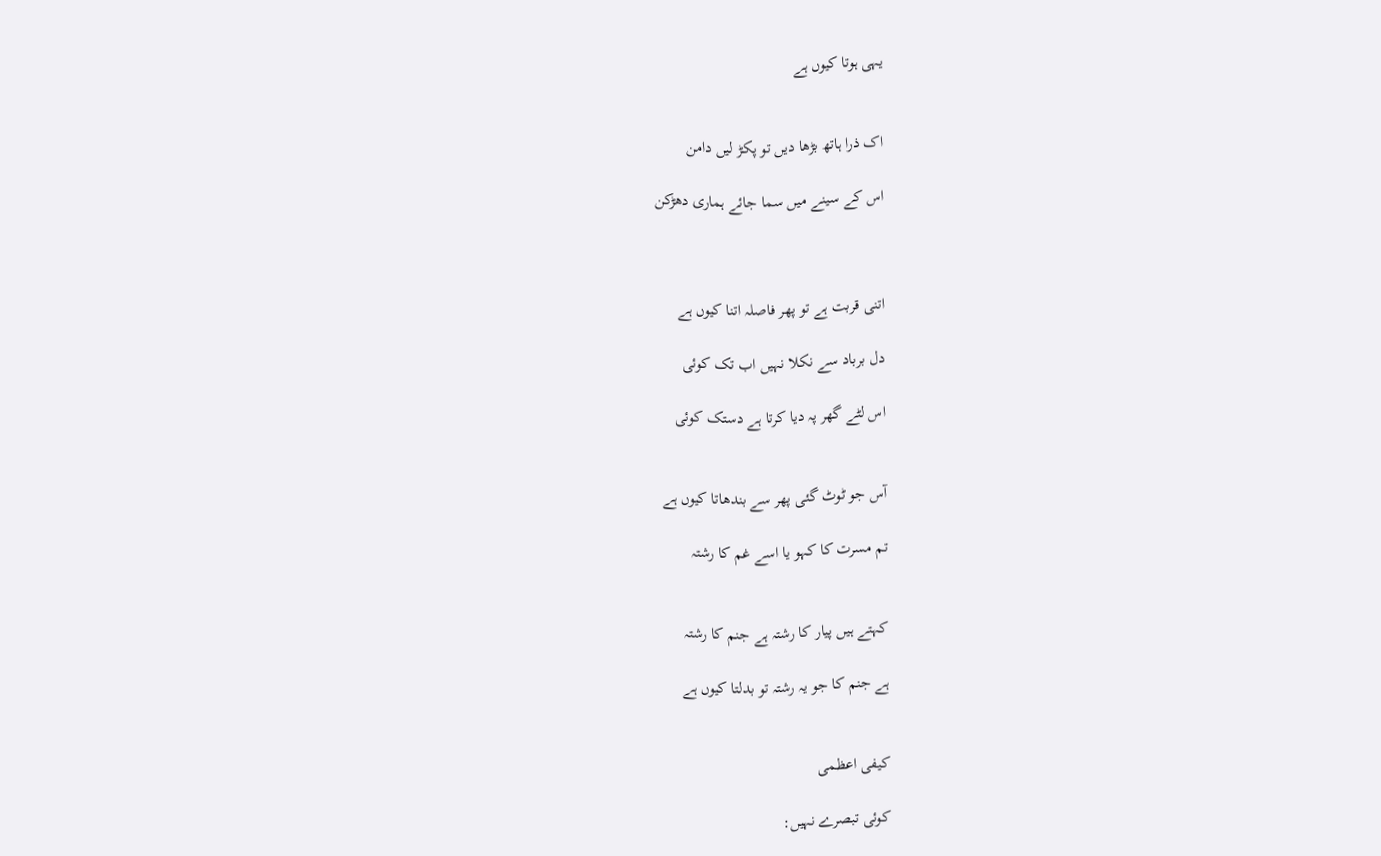یہی ہوتا کیوں ہے


اک ذرا ہاتھ بڑھا دیں تو پکڑ لیں دامن

اس کے سینے میں سما جائے ہماری دھڑکن



اتنی قربت ہے تو پھر فاصلہ اتنا کیوں ہے

دل برباد سے نکلا نہیں اب تک کوئی

اس لٹے گھر پہ دیا کرتا ہے دستک کوئی


آس جو ٹوٹ گئی پھر سے بندھاتا کیوں ہے

تم مسرت کا کہو یا اسے غم کا رشتہ


کہتے ہیں پیار کا رشتہ ہے جنم کا رشتہ

ہے جنم کا جو یہ رشتہ تو بدلتا کیوں ہے


کیفی اعظمی

کوئی تبصرے نہیں: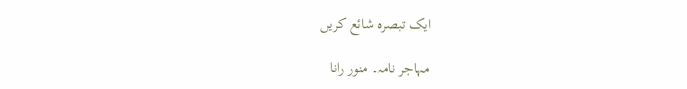ایک تبصرہ شائع کریں

مہاجر نامہ۔ منور رانا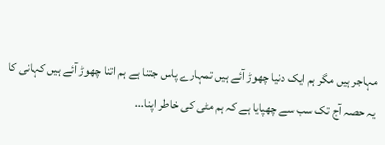مہاجر ہیں مگر ہم ایک دنیا چھوڑ آئے ہیں تمہارے پاس جتنا ہے ہم اتنا چھوڑ آئے ہیں کہانی کا یہ حصہ آج تک سب سے چھپایا ہے کہ ہم مٹی کی خاطر اپنا...